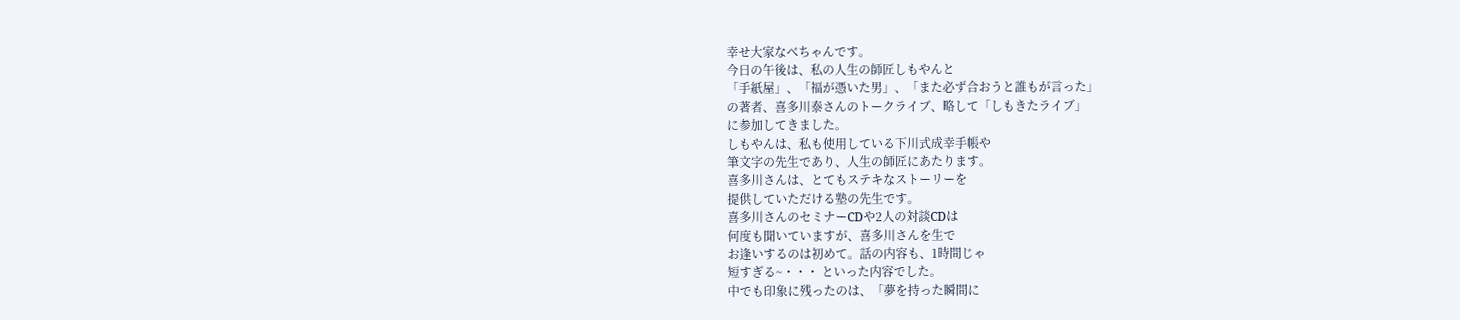幸せ大家なべちゃんです。
今日の午後は、私の人生の師匠しもやんと
「手紙屋」、「福が憑いた男」、「また必ず合おうと誰もが言った」
の著者、喜多川泰さんのトークライブ、略して「しもきたライブ」
に参加してきました。
しもやんは、私も使用している下川式成幸手帳や
筆文字の先生であり、人生の師匠にあたります。
喜多川さんは、とてもステキなストーリーを
提供していただける塾の先生です。
喜多川さんのセミナーCDや2人の対談CDは
何度も聞いていますが、喜多川さんを生で
お逢いするのは初めて。話の内容も、1時間じゃ
短すぎる~・・・ といった内容でした。
中でも印象に残ったのは、「夢を持った瞬間に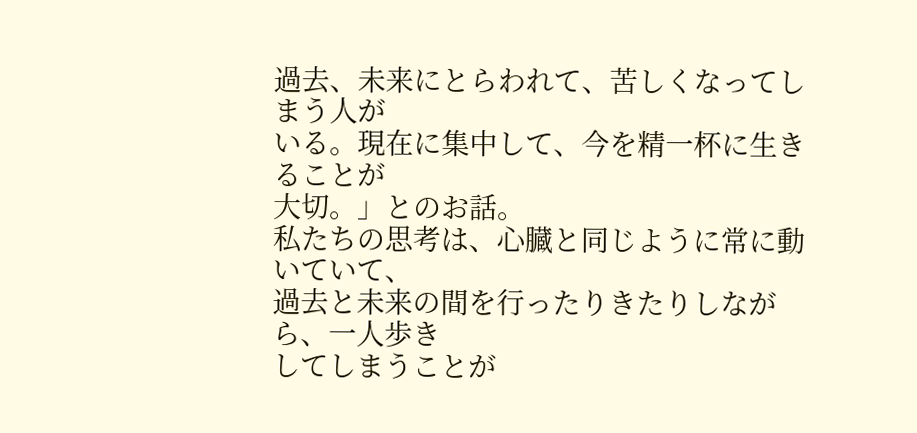過去、未来にとらわれて、苦しくなってしまう人が
いる。現在に集中して、今を精一杯に生きることが
大切。」とのお話。
私たちの思考は、心臓と同じように常に動いていて、
過去と未来の間を行ったりきたりしながら、一人歩き
してしまうことが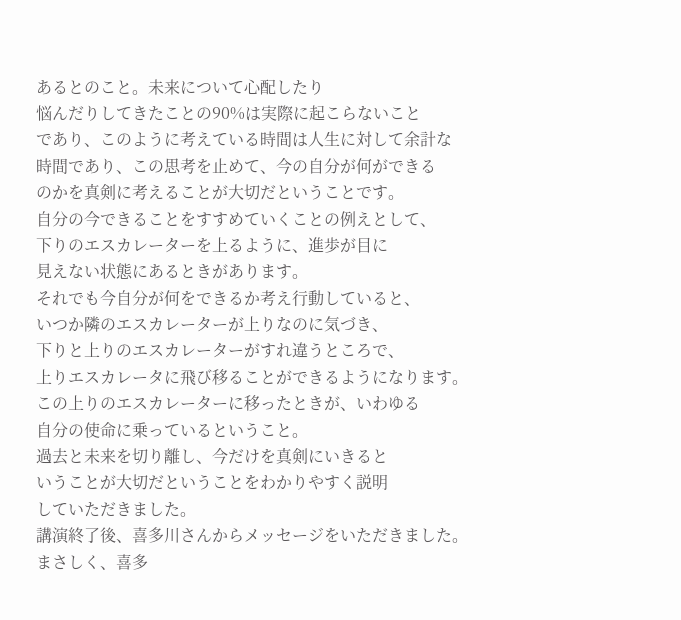あるとのこと。未来について心配したり
悩んだりしてきたことの90%は実際に起こらないこと
であり、このように考えている時間は人生に対して余計な
時間であり、この思考を止めて、今の自分が何ができる
のかを真剣に考えることが大切だということです。
自分の今できることをすすめていくことの例えとして、
下りのエスカレーターを上るように、進歩が目に
見えない状態にあるときがあります。
それでも今自分が何をできるか考え行動していると、
いつか隣のエスカレーターが上りなのに気づき、
下りと上りのエスカレーターがすれ違うところで、
上りエスカレータに飛び移ることができるようになります。
この上りのエスカレーターに移ったときが、いわゆる
自分の使命に乗っているということ。
過去と未来を切り離し、今だけを真剣にいきると
いうことが大切だということをわかりやすく説明
していただきました。
講演終了後、喜多川さんからメッセージをいただきました。
まさしく、喜多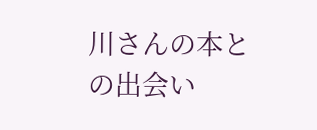川さんの本との出会い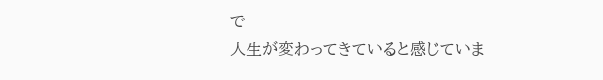で
人生が変わってきていると感じていま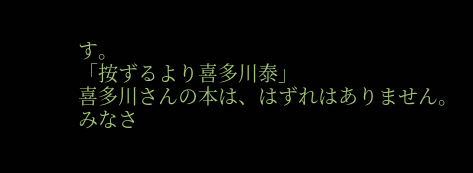す。
「按ずるより喜多川泰」
喜多川さんの本は、はずれはありません。
みなさ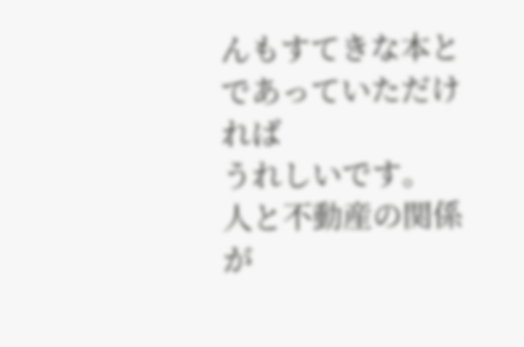んもすてきな本とであっていただければ
うれしいです。
人と不動産の関係が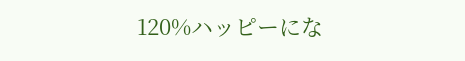120%ハッピーにな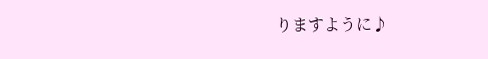りますように♪